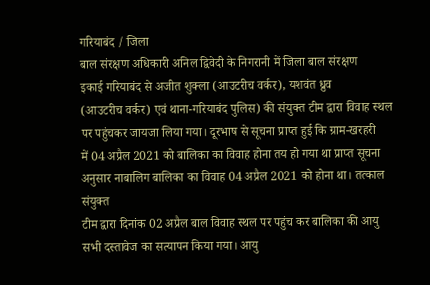गरियाबंद / जिला
बाल संरक्षण अधिकारी अनिल द्विवेदी के निगरानी में जिला बाल संरक्षण
इकाई गरियाबंद से अजीत शुक्ला (आउटरीच वर्कर), यशवंत ध्रुव
(आउटरीच वर्कर) एवं थाना-गरियाबंद पुलिस) की संयुक्त टीम द्वारा विवाह स्थल
पर पहुंचकर जायजा लिया गया। दूरभाष से सूचना प्राप्त हुई कि ग्राम-खरहरी
में 04 अप्रैल 2021 को बालिका का विवाह होना तय हो गया था प्राप्त सूचना
अनुसार नाबालिग बालिका का विवाह 04 अप्रैल 2021 को होना था। तत्काल संयुक्त
टीम द्वारा दिनांक 02 अप्रैल बाल विवाह स्थल पर पहुंच कर बालिका की आयु
सभी दस्तावेज का सत्यापन किया गया। आयु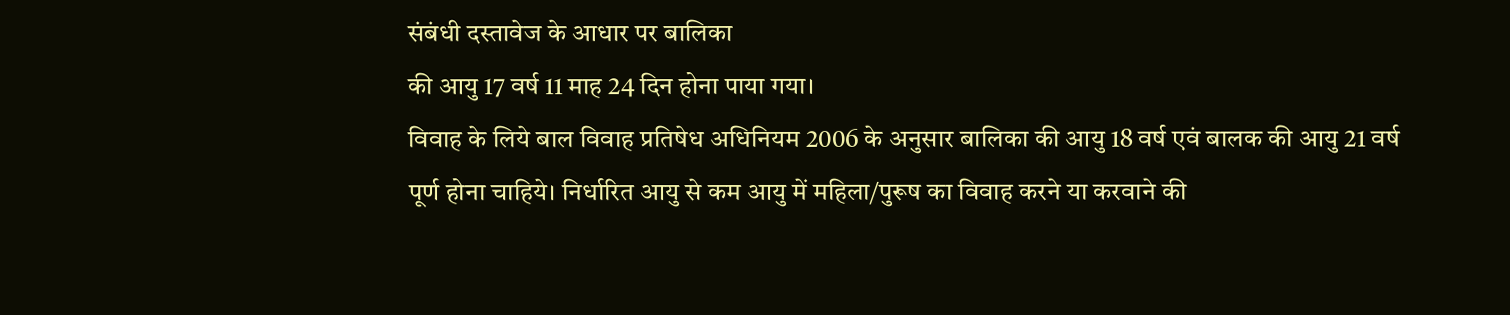संबंधी दस्तावेज के आधार पर बालिका
की आयु 17 वर्ष 11 माह 24 दिन होना पाया गया।
विवाह के लिये बाल विवाह प्रतिषेध अधिनियम 2006 के अनुसार बालिका की आयु 18 वर्ष एवं बालक की आयु 21 वर्ष पूर्ण होना चाहिये। निर्धारित आयु से कम आयु में महिला/पुरूष का विवाह करने या करवाने की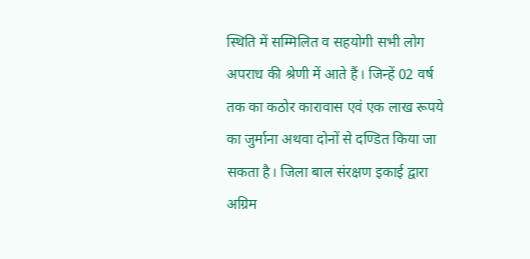स्थिति में सम्मिलित व सहयोगी सभी लोग अपराध की श्रेणी में आते हैं। जिन्हें 02 वर्ष तक का कठोर कारावास एवं एक लाख रूपये का जुर्माना अथवा दोनों से दण्डित किया जा सकता है। जिला बाल संरक्षण इकाई द्वारा अग्रिम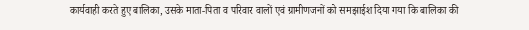कार्यवाही करते हुए बालिका, उसके माता-पिता व परिवार वालों एवं ग्रामीणजनों को समझाईश दिया गया कि बालिका की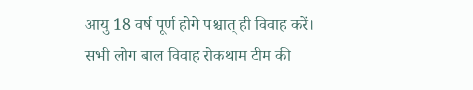आयु 18 वर्ष पूर्ण होगे पश्चात् ही विवाह करें। सभी लोग बाल विवाह रोकथाम टीम की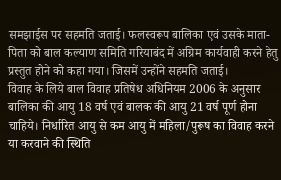समझाईस पर सहमति जताई। फलस्वरूप बालिका एवं उसके माता-पिता को बाल कल्याण समिति गरियाबंद में अग्रिम कार्यवाही करने हेतु प्रस्तुत होने को कहा गया। जिसमें उन्होंने सहमति जताई।
विवाह के लिये बाल विवाह प्रतिषेध अधिनियम 2006 के अनुसार बालिका की आयु 18 वर्ष एवं बालक की आयु 21 वर्ष पूर्ण होना चाहिये। निर्धारित आयु से कम आयु में महिला/पुरूष का विवाह करने या करवाने की स्थिति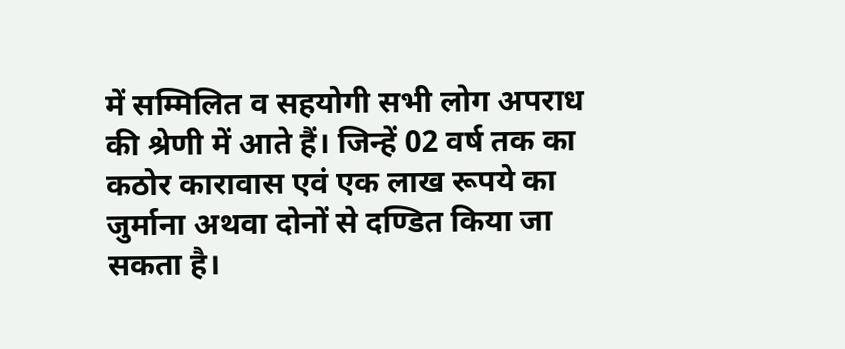में सम्मिलित व सहयोगी सभी लोग अपराध की श्रेणी में आते हैं। जिन्हें 02 वर्ष तक का कठोर कारावास एवं एक लाख रूपये का जुर्माना अथवा दोनों से दण्डित किया जा सकता है।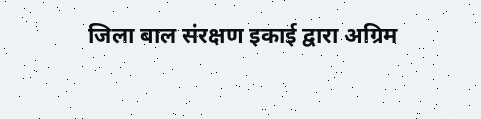जिला बाल संरक्षण इकाई द्वारा अग्रिम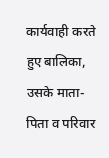कार्यवाही करते हुए बालिका, उसके माता-पिता व परिवार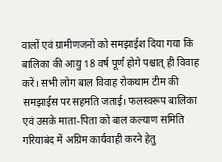वालों एवं ग्रामीणजनों को समझाईश दिया गया कि बालिका की आयु 18 वर्ष पूर्ण होगे पश्चात् ही विवाह करें। सभी लोग बाल विवाह रोकथाम टीम की समझाईस पर सहमति जताई। फलस्वरूप बालिका एवं उसके माता-पिता को बाल कल्याण समिति गरियाबंद में अग्रिम कार्यवाही करने हेतु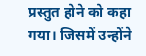प्रस्तुत होने को कहा गया। जिसमें उन्होंने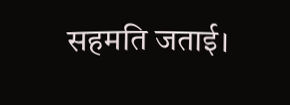सहमति जताई।